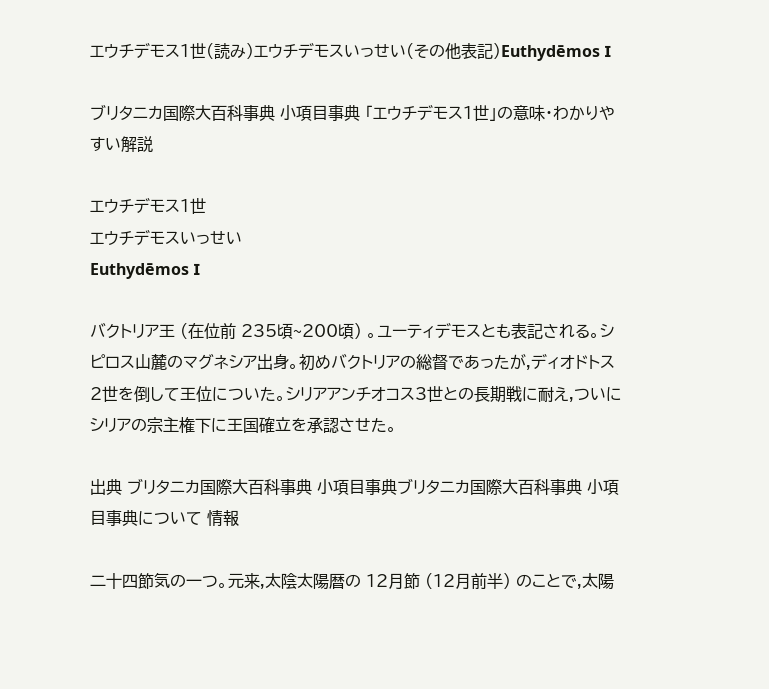エウチデモス1世(読み)エウチデモスいっせい(その他表記)Euthydēmos I

ブリタニカ国際大百科事典 小項目事典 「エウチデモス1世」の意味・わかりやすい解説

エウチデモス1世
エウチデモスいっせい
Euthydēmos I

バクトリア王 (在位前 235頃~200頃) 。ユーティデモスとも表記される。シピロス山麓のマグネシア出身。初めバクトリアの総督であったが,ディオドトス2世を倒して王位についた。シリアアンチオコス3世との長期戦に耐え,ついにシリアの宗主権下に王国確立を承認させた。

出典 ブリタニカ国際大百科事典 小項目事典ブリタニカ国際大百科事典 小項目事典について 情報

二十四節気の一つ。元来,太陰太陽暦の 12月節 (12月前半) のことで,太陽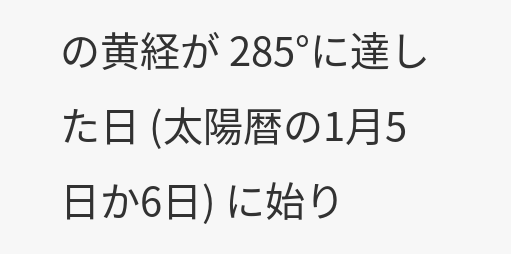の黄経が 285°に達した日 (太陽暦の1月5日か6日) に始り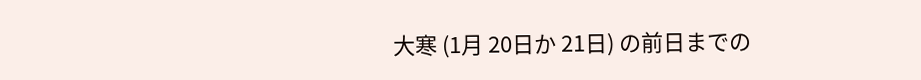大寒 (1月 20日か 21日) の前日までの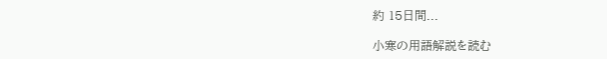約 15日間...

小寒の用語解説を読む